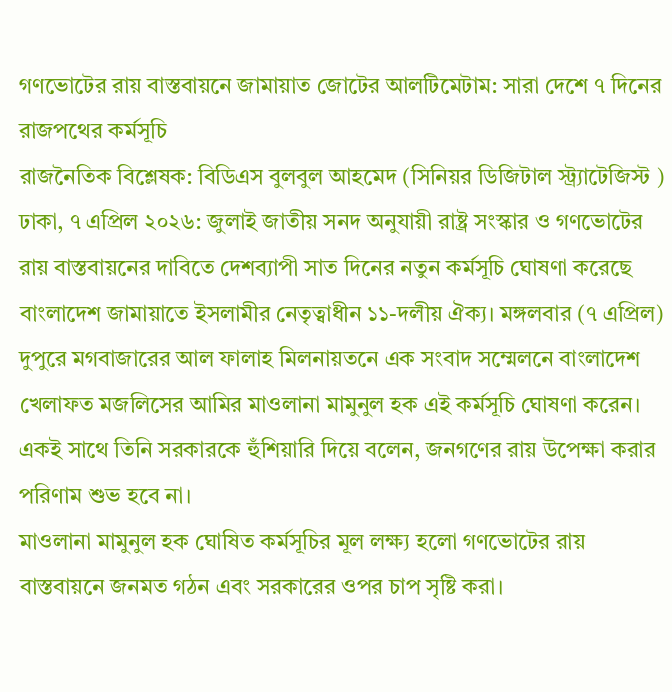গণভোটের রায় বাস্তবায়নে জামায়াত জোটের আলটিমেটাম: সারা দেশে ৭ দিনের রাজপথের কর্মসূচি
রাজনৈতিক বিশ্লেষক: বিডিএস বুলবুল আহমেদ (সিনিয়র ডিজিটাল স্ট্র্যাটেজিস্ট )
ঢাকা, ৭ এপ্রিল ২০২৬: জুলাই জাতীয় সনদ অনুযায়ী রাষ্ট্র সংস্কার ও গণভোটের রায় বাস্তবায়নের দাবিতে দেশব্যাপী সাত দিনের নতুন কর্মসূচি ঘোষণা করেছে বাংলাদেশ জামায়াতে ইসলামীর নেতৃত্বাধীন ১১-দলীয় ঐক্য। মঙ্গলবার (৭ এপ্রিল) দুপুরে মগবাজারের আল ফালাহ মিলনায়তনে এক সংবাদ সম্মেলনে বাংলাদেশ খেলাফত মজলিসের আমির মাওলানা মামুনুল হক এই কর্মসূচি ঘোষণা করেন। একই সাথে তিনি সরকারকে হুঁশিয়ারি দিয়ে বলেন, জনগণের রায় উপেক্ষা করার পরিণাম শুভ হবে না।
মাওলানা মামুনুল হক ঘোষিত কর্মসূচির মূল লক্ষ্য হলো গণভোটের রায় বাস্তবায়নে জনমত গঠন এবং সরকারের ওপর চাপ সৃষ্টি করা।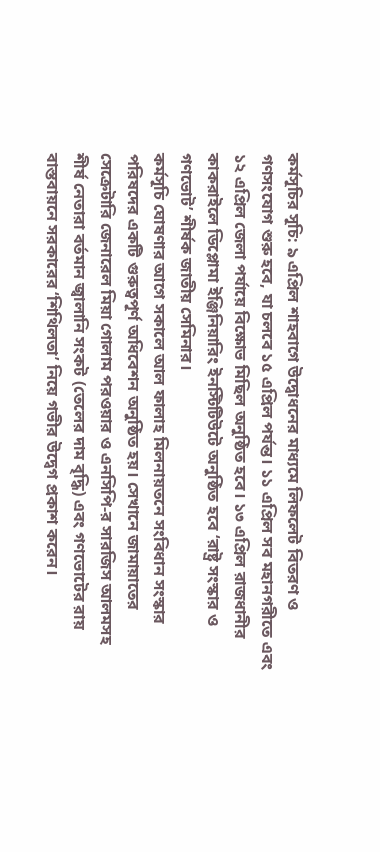কর্মসূচির সূচি: ৯ এপ্রিল শাহবাগে উদ্বোধনের মাধ্যমে লিফলেট বিতরণ ও গণসংযোগ শুরু হবে, যা চলবে ১৫ এপ্রিল পর্যন্ত। ১১ এপ্রিল সব মহানগরীতে এবং ১২ এপ্রিল জেলা পর্যায়ে বিক্ষোভ মিছিল অনুষ্ঠিত হবে। ১৩ এপ্রিল রাজধানীর কাকরাইলে ডিপ্লোমা ইঞ্জিনিয়ারিং ইনস্টিটিউটে অনুষ্ঠিত হবে ‘রাষ্ট্র সংস্কার ও গণভোট’ শীর্ষক জাতীয় সেমিনার।
কর্মসূচি ঘোষণার আগে সকালে আল ফালাহ মিলনায়তনে সংবিধান সংস্কার পরিষদের একটি গুরুত্বপূর্ণ অধিবেশন অনুষ্ঠিত হয়। সেখানে জামায়াতের সেক্রেটারি জেনারেল মিয়া গোলাম পরওয়ার ও এনসিপি-র সারজিস আলমসহ শীর্ষ নেতারা বর্তমান জ্বালানি সংকট (তেলের দাম বৃদ্ধি) এবং গণভোটের রায় বাস্তবায়নে সরকারের ‘শিথিলতা’ নিয়ে গভীর উদ্বেগ প্রকাশ করেন।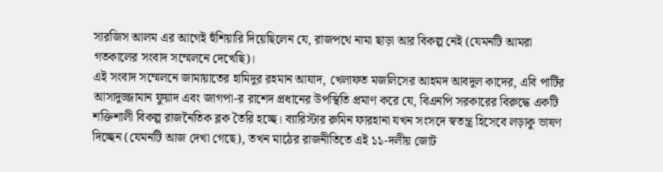সারজিস আলম এর আগেই হুঁশিয়ারি দিয়েছিলেন যে, রাজপথে নামা ছাড়া আর বিকল্প নেই (যেমনটি আমরা গতকালের সংবাদ সম্মেলনে দেখেছি)।
এই সংবাদ সম্মেলনে জামায়াতের হামিদুর রহমান আযাদ, খেলাফত মজলিসের আহমদ আবদুল কাদের, এবি পার্টির আসাদুজ্জামান ফুয়াদ এবং জাগপা-র রাশেদ প্রধানের উপস্থিতি প্রমাণ করে যে, বিএনপি সরকারের বিরুদ্ধে একটি শক্তিশালী বিকল্প রাজনৈতিক ব্লক তৈরি হচ্ছে। ব্যারিস্টার রুমিন ফারহানা যখন সংসদে স্বতন্ত্র হিসেবে লড়াকু ভাষণ দিচ্ছেন (যেমনটি আজ দেখা গেছে), তখন মাঠের রাজনীতিতে এই ১১-দলীয় জোট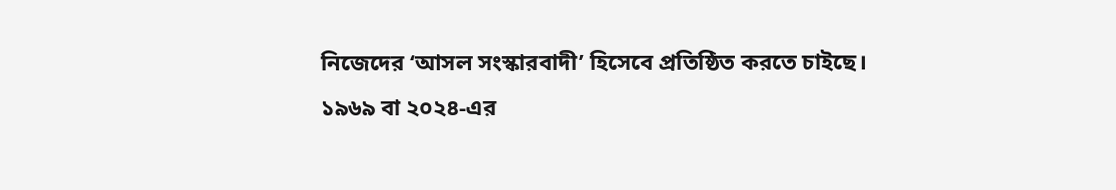নিজেদের ‘আসল সংস্কারবাদী’ হিসেবে প্রতিষ্ঠিত করতে চাইছে।
১৯৬৯ বা ২০২৪-এর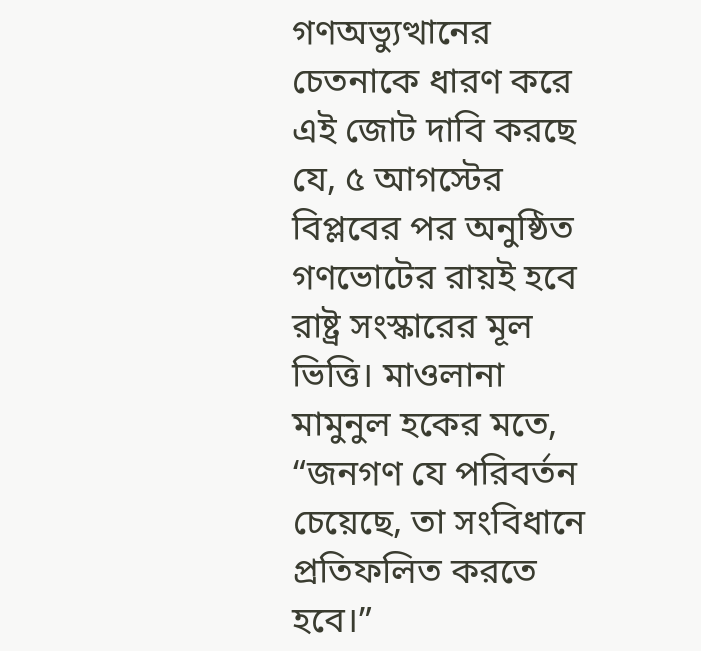গণঅভ্যুত্থানের চেতনাকে ধারণ করে এই জোট দাবি করছে যে, ৫ আগস্টের বিপ্লবের পর অনুষ্ঠিত গণভোটের রায়ই হবে রাষ্ট্র সংস্কারের মূল ভিত্তি। মাওলানা মামুনুল হকের মতে, “জনগণ যে পরিবর্তন চেয়েছে, তা সংবিধানে প্রতিফলিত করতে হবে।”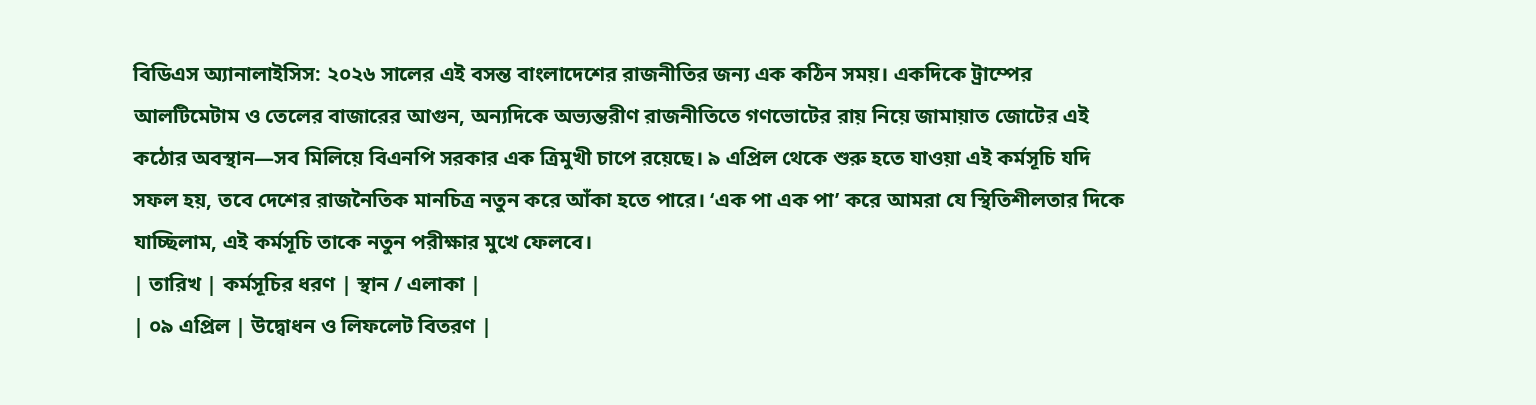বিডিএস অ্যানালাইসিস: ২০২৬ সালের এই বসন্ত বাংলাদেশের রাজনীতির জন্য এক কঠিন সময়। একদিকে ট্রাম্পের আলটিমেটাম ও তেলের বাজারের আগুন, অন্যদিকে অভ্যন্তরীণ রাজনীতিতে গণভোটের রায় নিয়ে জামায়াত জোটের এই কঠোর অবস্থান—সব মিলিয়ে বিএনপি সরকার এক ত্রিমুখী চাপে রয়েছে। ৯ এপ্রিল থেকে শুরু হতে যাওয়া এই কর্মসূচি যদি সফল হয়, তবে দেশের রাজনৈতিক মানচিত্র নতুন করে আঁকা হতে পারে। ‘এক পা এক পা’ করে আমরা যে স্থিতিশীলতার দিকে যাচ্ছিলাম, এই কর্মসূচি তাকে নতুন পরীক্ষার মুখে ফেলবে।
| তারিখ | কর্মসূচির ধরণ | স্থান / এলাকা |
| ০৯ এপ্রিল | উদ্বোধন ও লিফলেট বিতরণ |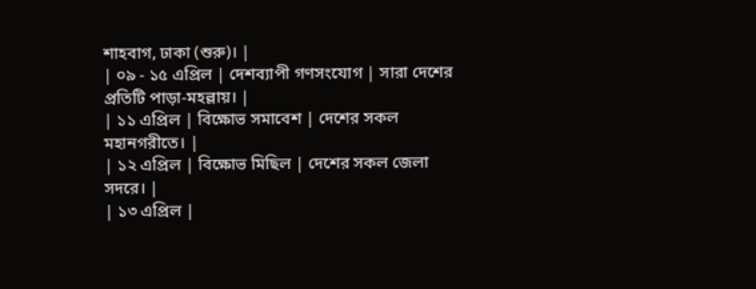শাহবাগ, ঢাকা (শুরু)। |
| ০৯ - ১৫ এপ্রিল | দেশব্যাপী গণসংযোগ | সারা দেশের প্রতিটি পাড়া-মহল্লায়। |
| ১১ এপ্রিল | বিক্ষোভ সমাবেশ | দেশের সকল মহানগরীতে। |
| ১২ এপ্রিল | বিক্ষোভ মিছিল | দেশের সকল জেলা সদরে। |
| ১৩ এপ্রিল |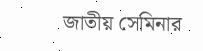জাতীয় সেমিনার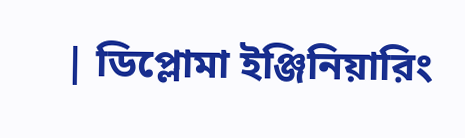| ডিপ্লোমা ইঞ্জিনিয়ারিং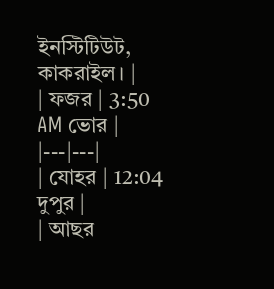ইনস্টিটিউট, কাকরাইল। |
| ফজর | 3:50 AM ভোর |
|---|---|
| যোহর | 12:04 দুপুর |
| আছর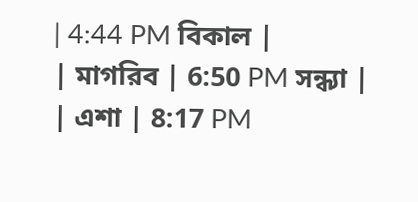| 4:44 PM বিকাল |
| মাগরিব | 6:50 PM সন্ধ্যা |
| এশা | 8:17 PM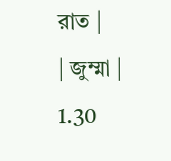রাত |
| জুম্মা | 1.30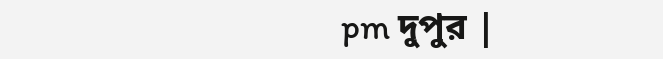pm দুপুর |